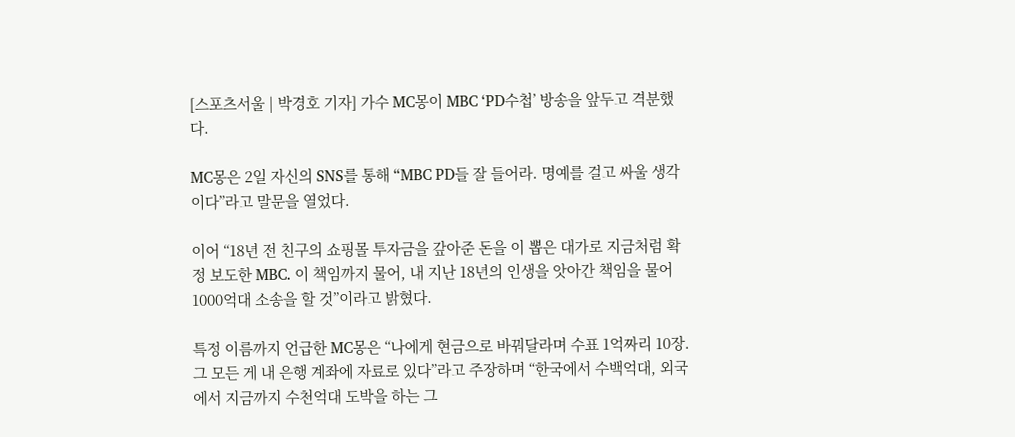[스포츠서울 | 박경호 기자] 가수 MC몽이 MBC ‘PD수첩’ 방송을 앞두고 격분했다.

MC몽은 2일 자신의 SNS를 통해 “MBC PD들 잘 들어라. 명예를 걸고 싸울 생각이다”라고 말문을 열었다.

이어 “18년 전 친구의 쇼핑몰 투자금을 갚아준 돈을 이 뽑은 대가로 지금처럼 확정 보도한 MBC. 이 책임까지 물어, 내 지난 18년의 인생을 앗아간 책임을 물어 1000억대 소송을 할 것”이라고 밝혔다.

특정 이름까지 언급한 MC몽은 “나에게 현금으로 바꿔달라며 수표 1억짜리 10장. 그 모든 게 내 은행 계좌에 자료로 있다”라고 주장하며 “한국에서 수백억대, 외국에서 지금까지 수천억대 도박을 하는 그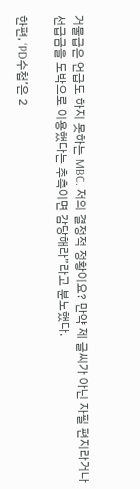거물급은 언급도 하지 못하는 MBC. 저의 결정적 정황이요? 만약 제 글씨가 아닌 자필 편지라거나 선급금을 도박으로 이용했다는 추측이면 감당해라”라고 분노했다.

한편, ‘PD수첩’은 2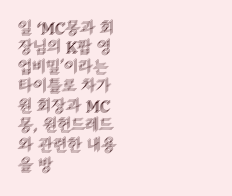일 ‘MC몽과 회장님의 K팝 영업비밀’이라는 타이틀로 차가원 회장과 MC몽, 원헌드레드와 관련한 내용을 방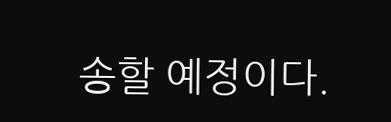송할 예정이다.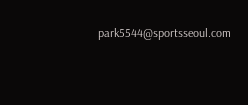park5544@sportsseoul.com